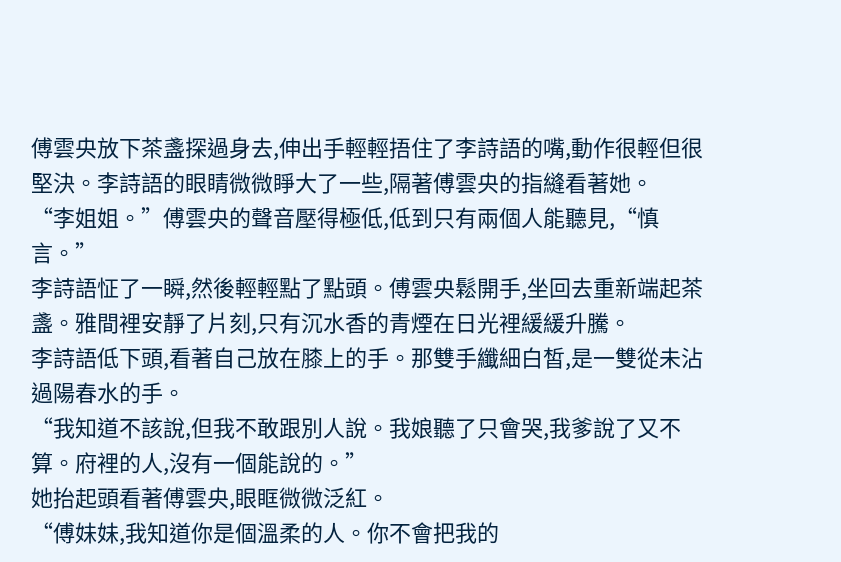傅雲央放下茶盞探過身去,伸出手輕輕捂住了李詩語的嘴,動作很輕但很堅決。李詩語的眼睛微微睜大了一些,隔著傅雲央的指縫看著她。
“李姐姐。”傅雲央的聲音壓得極低,低到只有兩個人能聽見,“慎言。”
李詩語怔了一瞬,然後輕輕點了點頭。傅雲央鬆開手,坐回去重新端起茶盞。雅間裡安靜了片刻,只有沉水香的青煙在日光裡緩緩升騰。
李詩語低下頭,看著自己放在膝上的手。那雙手纖細白皙,是一雙從未沾過陽春水的手。
“我知道不該說,但我不敢跟別人說。我娘聽了只會哭,我爹說了又不算。府裡的人,沒有一個能說的。”
她抬起頭看著傅雲央,眼眶微微泛紅。
“傅妹妹,我知道你是個溫柔的人。你不會把我的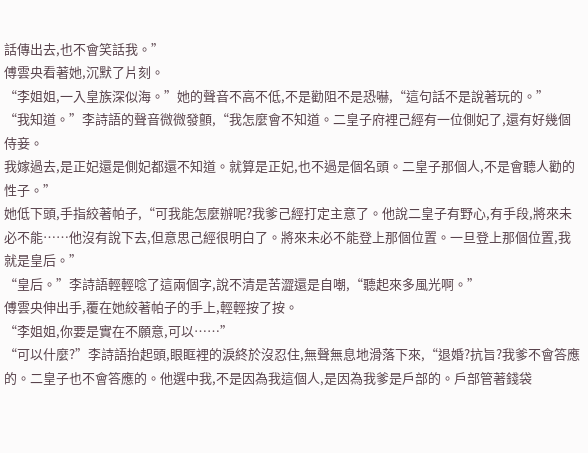話傳出去,也不會笑話我。”
傅雲央看著她,沉默了片刻。
“李姐姐,一入皇族深似海。”她的聲音不高不低,不是勸阻不是恐嚇,“這句話不是說著玩的。”
“我知道。”李詩語的聲音微微發顫,“我怎麼會不知道。二皇子府裡己經有一位側妃了,還有好幾個侍妾。
我嫁過去,是正妃還是側妃都還不知道。就算是正妃,也不過是個名頭。二皇子那個人,不是會聽人勸的性子。”
她低下頭,手指絞著帕子,“可我能怎麼辦呢?我爹己經打定主意了。他說二皇子有野心,有手段,將來未必不能……他沒有說下去,但意思己經很明白了。將來未必不能登上那個位置。一旦登上那個位置,我就是皇后。”
“皇后。”李詩語輕輕唸了這兩個字,說不清是苦澀還是自嘲,“聽起來多風光啊。”
傅雲央伸出手,覆在她絞著帕子的手上,輕輕按了按。
“李姐姐,你要是實在不願意,可以……”
“可以什麼?”李詩語抬起頭,眼眶裡的淚終於沒忍住,無聲無息地滑落下來,“退婚?抗旨?我爹不會答應的。二皇子也不會答應的。他選中我,不是因為我這個人,是因為我爹是戶部的。戶部管著錢袋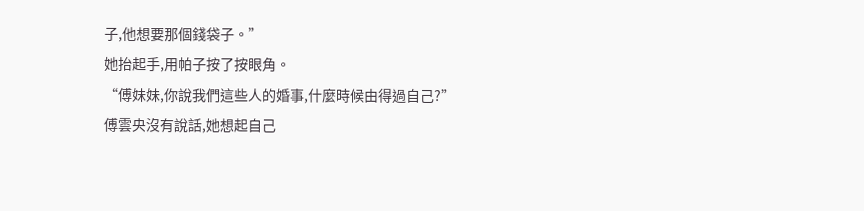子,他想要那個錢袋子。”
她抬起手,用帕子按了按眼角。
“傅妹妹,你說我們這些人的婚事,什麼時候由得過自己?”
傅雲央沒有說話,她想起自己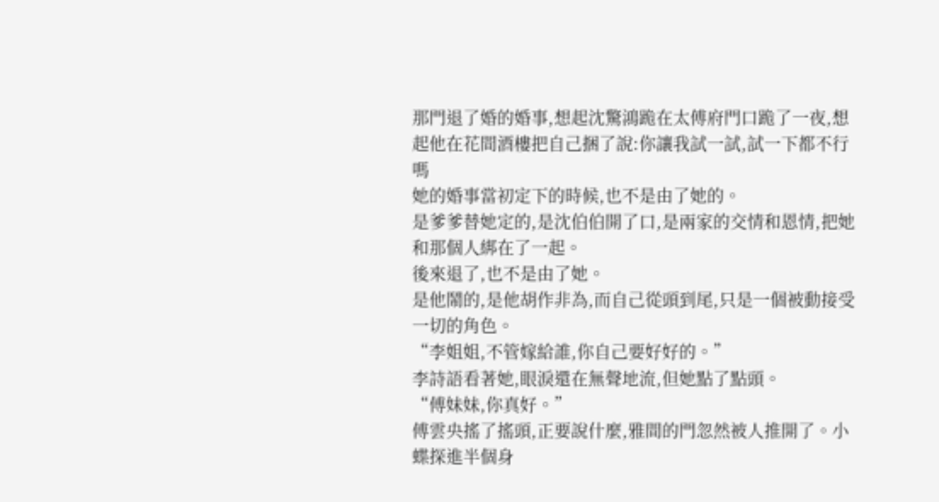那門退了婚的婚事,想起沈驚鴻跪在太傅府門口跪了一夜,想起他在花間酒樓把自己捆了說:你讓我試一試,試一下都不行嗎
她的婚事當初定下的時候,也不是由了她的。
是爹爹替她定的,是沈伯伯開了口,是兩家的交情和恩情,把她和那個人綁在了一起。
後來退了,也不是由了她。
是他鬧的,是他胡作非為,而自己從頭到尾,只是一個被動接受一切的角色。
“李姐姐,不管嫁給誰,你自己要好好的。”
李詩語看著她,眼淚還在無聲地流,但她點了點頭。
“傅妹妹,你真好。”
傅雲央搖了搖頭,正要說什麼,雅間的門忽然被人推開了。小蝶探進半個身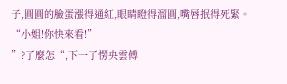子,圓圓的臉蛋漲得通紅,眼睛瞪得溜圓,嘴唇抿得死緊。
“小姐!你快來看!”
”?了麼怎“,下一了愣央雲傅